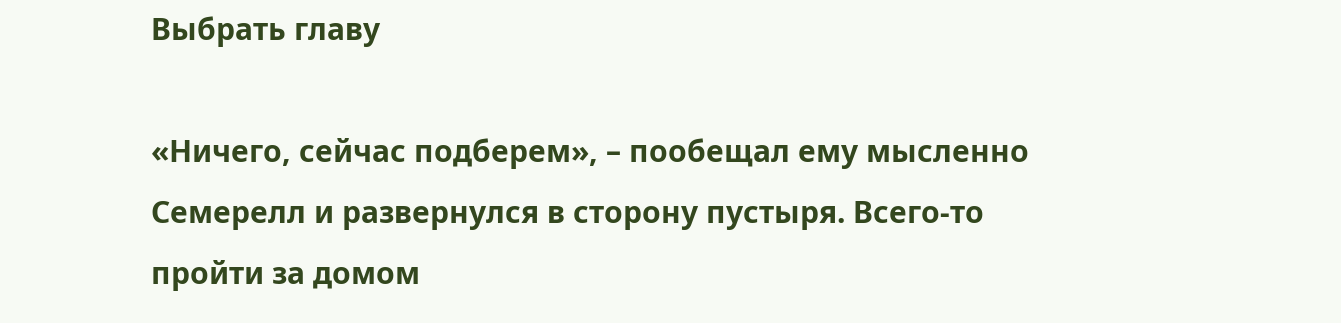Выбрать главу

«Ничего, сейчас подберем», – пообещал ему мысленно Семерелл и развернулся в сторону пустыря. Всего-то пройти за домом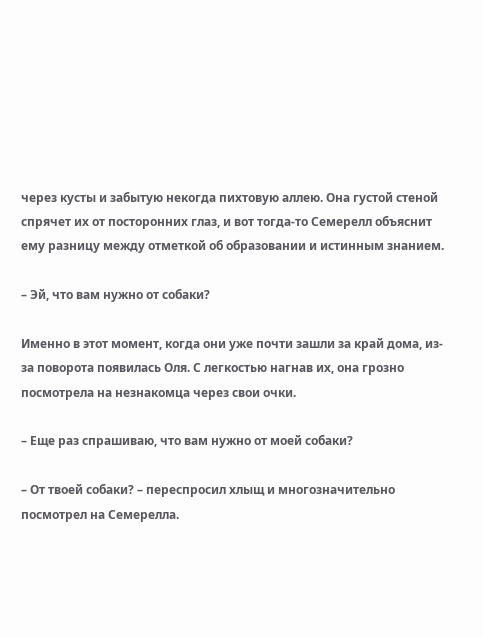через кусты и забытую некогда пихтовую аллею. Она густой стеной спрячет их от посторонних глаз, и вот тогда-то Семерелл объяснит ему разницу между отметкой об образовании и истинным знанием.

– Эй, что вам нужно от собаки?

Именно в этот момент, когда они уже почти зашли за край дома, из-за поворота появилась Оля. С легкостью нагнав их, она грозно посмотрела на незнакомца через свои очки.

– Еще раз спрашиваю, что вам нужно от моей собаки?

– От твоей собаки? – переспросил хлыщ и многозначительно посмотрел на Семерелла.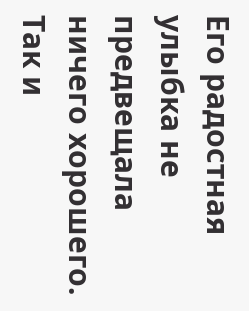Его радостная улыбка не предвещала ничего хорошего. Так и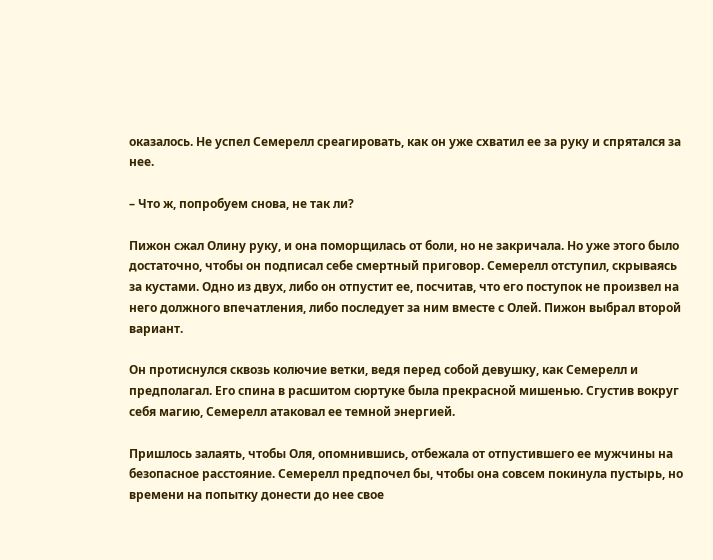оказалось. Не успел Семерелл среагировать, как он уже схватил ее за руку и спрятался за нее.

– Что ж, попробуем снова, не так ли?

Пижон сжал Олину руку, и она поморщилась от боли, но не закричала. Но уже этого было достаточно, чтобы он подписал себе смертный приговор. Семерелл отступил, скрываясь за кустами. Одно из двух, либо он отпустит ее, посчитав, что его поступок не произвел на него должного впечатления, либо последует за ним вместе с Олей. Пижон выбрал второй вариант.

Он протиснулся сквозь колючие ветки, ведя перед собой девушку, как Семерелл и предполагал. Его спина в расшитом сюртуке была прекрасной мишенью. Сгустив вокруг себя магию, Семерелл атаковал ее темной энергией.

Пришлось залаять, чтобы Оля, опомнившись, отбежала от отпустившего ее мужчины на безопасное расстояние. Семерелл предпочел бы, чтобы она совсем покинула пустырь, но времени на попытку донести до нее свое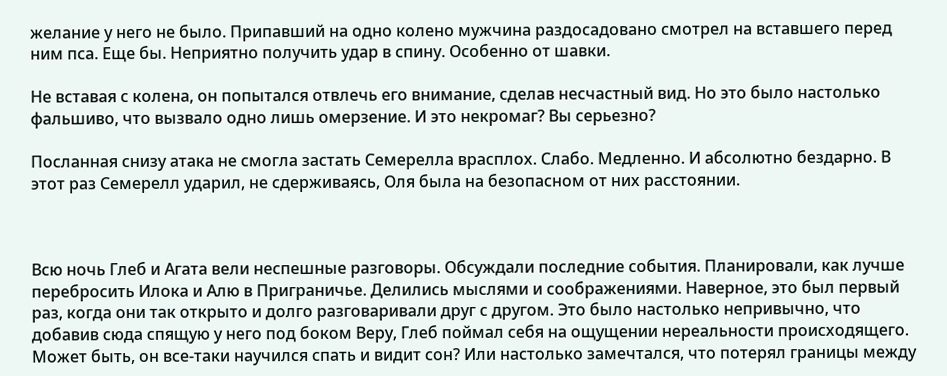желание у него не было. Припавший на одно колено мужчина раздосадовано смотрел на вставшего перед ним пса. Еще бы. Неприятно получить удар в спину. Особенно от шавки.

Не вставая с колена, он попытался отвлечь его внимание, сделав несчастный вид. Но это было настолько фальшиво, что вызвало одно лишь омерзение. И это некромаг? Вы серьезно?

Посланная снизу атака не смогла застать Семерелла врасплох. Слабо. Медленно. И абсолютно бездарно. В этот раз Семерелл ударил, не сдерживаясь, Оля была на безопасном от них расстоянии.



Всю ночь Глеб и Агата вели неспешные разговоры. Обсуждали последние события. Планировали, как лучше перебросить Илока и Алю в Приграничье. Делились мыслями и соображениями. Наверное, это был первый раз, когда они так открыто и долго разговаривали друг с другом. Это было настолько непривычно, что добавив сюда спящую у него под боком Веру, Глеб поймал себя на ощущении нереальности происходящего. Может быть, он все-таки научился спать и видит сон? Или настолько замечтался, что потерял границы между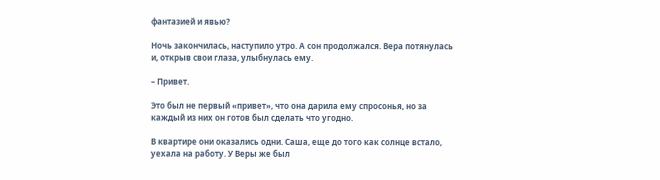фантазией и явью?

Ночь закончилась, наступило утро. А сон продолжался. Вера потянулась и, открыв свои глаза, улыбнулась ему.

– Привет.

Это был не первый «привет», что она дарила ему спросонья, но за каждый из них он готов был сделать что угодно.

В квартире они оказались одни. Саша, еще до того как солнце встало, уехала на работу. У Веры же был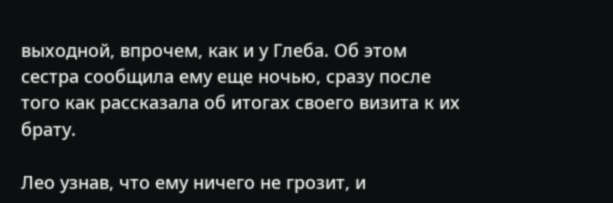выходной, впрочем, как и у Глеба. Об этом сестра сообщила ему еще ночью, сразу после того как рассказала об итогах своего визита к их брату.

Лео узнав, что ему ничего не грозит, и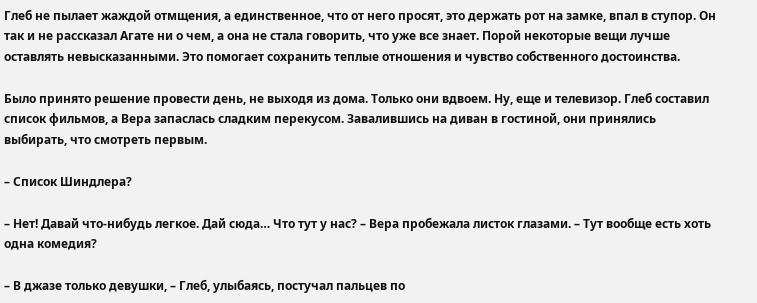Глеб не пылает жаждой отмщения, а единственное, что от него просят, это держать рот на замке, впал в ступор. Он так и не рассказал Агате ни о чем, а она не стала говорить, что уже все знает. Порой некоторые вещи лучше оставлять невысказанными. Это помогает сохранить теплые отношения и чувство собственного достоинства.

Было принято решение провести день, не выходя из дома. Только они вдвоем. Ну, еще и телевизор. Глеб составил список фильмов, а Вера запаслась сладким перекусом. Завалившись на диван в гостиной, они принялись выбирать, что смотреть первым.

– Список Шиндлера?

– Нет! Давай что-нибудь легкое. Дай сюда… Что тут у нас? – Вера пробежала листок глазами. – Тут вообще есть хоть одна комедия?

– В джазе только девушки, – Глеб, улыбаясь, постучал пальцев по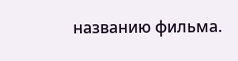названию фильма.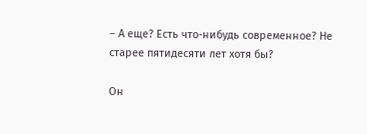– А еще? Есть что-нибудь современное? Не старее пятидесяти лет хотя бы?

Он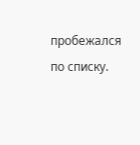пробежался по списку.